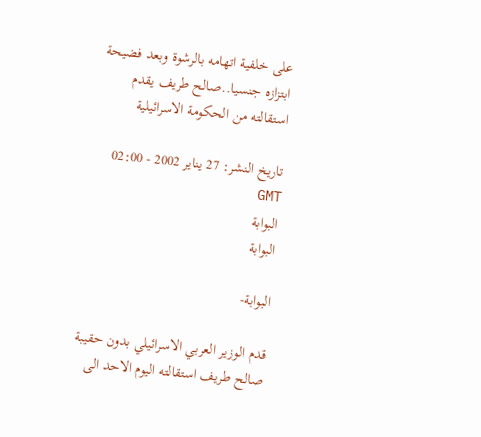على خلفية اتهامه بالرشوة وبعد فضيحة ابتزازه جنسيا..صالح طريف يقدم استقالته من الحكومة الاسرائيلية

تاريخ النشر: 27 يناير 2002 - 02:00 GMT
البوابة
البوابة

البوابة-

قدم الوزير العربي الاسرائيلي بدون حقيبة صالح طريف استقالته اليوم الاحد الى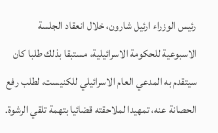رئيس الوزراء ارئيل شارون، خلال انعقاد الجلسة الاسبوعية للحكومة الاسرائيلية، مستبقا بذلك طلبا كان سيتقدم به المدعي العام الاسرائيلي للكنيست، لطلب رفع الحصانة عنه، تمهيدا لملاحقته قضائيا بتهمة تلقي الرشوة.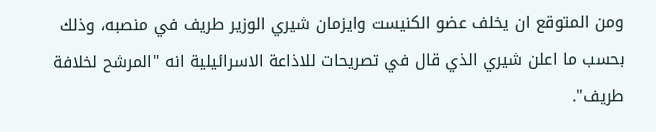ومن المتوقع ان يخلف عضو الكنيست وايزمان شيري الوزير طريف في منصبه، وذلك بحسب ما اعلن شيري الذي قال في تصريحات للاذاعة الاسرائيلية انه "المرشح لخلافة طريف".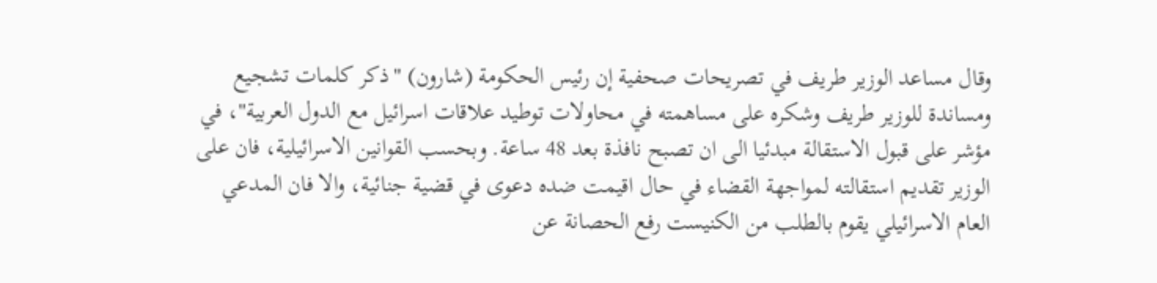وقال مساعد الوزير طريف في تصريحات صحفية إن رئيس الحكومة (شارون) "ذكر كلمات تشجيع ومساندة للوزير طريف وشكره على مساهمته في محاولات توطيد علاقات اسرائيل مع الدول العربية"، في مؤشر على قبول الاستقالة مبدئيا الى ان تصبح نافذة بعد 48 ساعة. وبحسب القوانين الاسرائيلية، فان على الوزير تقديم استقالته لمواجهة القضاء في حال اقيمت ضده دعوى في قضية جنائية، والا فان المدعي العام الاسرائيلي يقوم بالطلب من الكنيست رفع الحصانة عن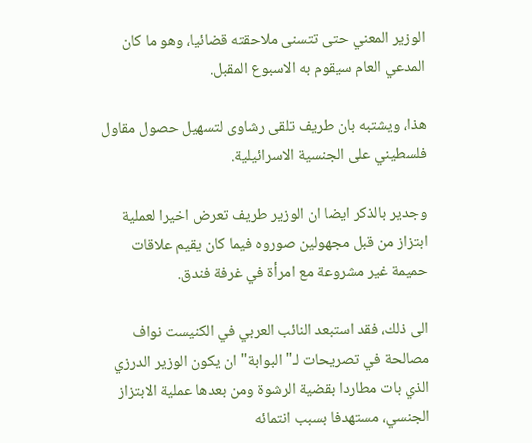الوزير المعني حتى تتسنى ملاحقته قضائيا، وهو ما كان المدعي العام سيقوم به الاسبوع المقبل.

هذا، ويشتبه بان طريف تلقى رشاوى لتسهيل حصول مقاول فلسطيني على الجنسية الاسرائيلية.

وجدير بالذكر ايضا ان الوزير طريف تعرض اخيرا لعملية ابتزاز من قبل مجهولين صوروه فيما كان يقيم علاقات حميمة غير مشروعة مع امرأة في غرفة فندق.

الى ذلك، فقد استبعد النائب العربي في الكنيست نواف مصالحة في تصريحات لـ"البوابة" ان يكون الوزير الدرزي الذي بات مطاردا بقضية الرشوة ومن بعدها عملية الابتزاز الجنسي، مستهدفا بسبب انتمائه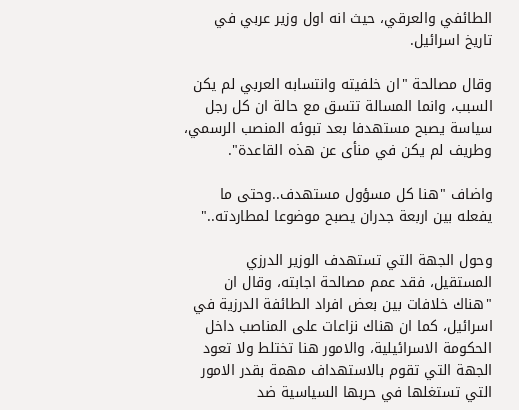الطائفي والعرقي، حيث انه اول وزير عربي في تاريخ اسرائيل.

وقال مصالحة "ان خلفيته وانتسابه العربي لم يكن السبب، وانما المسالة تتسق مع حالة ان كل رجل سياسة يصبح مستهدفا بعد تبوئه المنصب الرسمي، وطريف لم يكن في منأى عن هذه القاعدة".

واضاف "هنا كل مسؤول مستهدف..وحتى ما يفعله بين اربعة جدران يصبح موضوعا لمطاردته.."

وحول الجهة التي تستهدف الوزير الدرزي المستقيل، فقد عمم مصالحة اجابته، وقال ان "هناك خلافات بين بعض افراد الطائفة الدرزية في اسرائيل، كما ان هناك نزاعات على المناصب داخل الحكومة الاسرائيلية، والامور هنا تختلط ولا تعود الجهة التي تقوم بالاستهداف مهمة بقدر الامور التي تستغلها في حربها السياسية ضد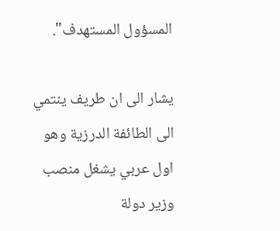المسؤول المستهدف".

يشار الى ان طريف ينتمي الى الطائفة الدرزية وهو اول عربي يشغل منصب وزير دولة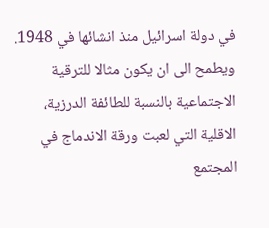في دولة اسرائيل منذ انشائها في 1948. ويطمح الى ان يكون مثالا للترقية الاجتماعية بالنسبة للطائفة الدرزية، الاقلية التي لعبت ورقة الاندماج في المجتمع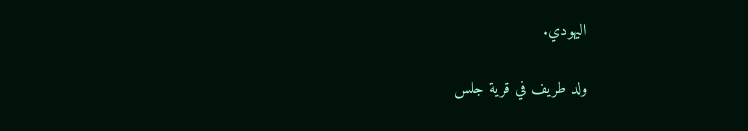اليهودي.

ولد طريف في قرية جلس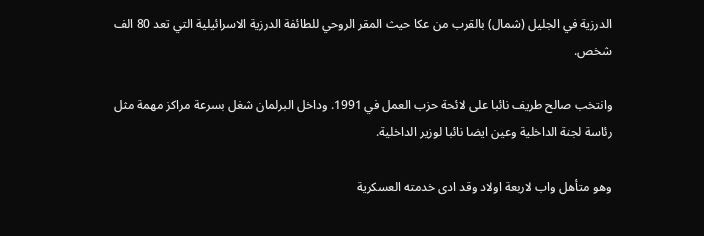الدرزية في الجليل (شمال) بالقرب من عكا حيث المقر الروحي للطائفة الدرزية الاسرائيلية التي تعد 80 الف شخص.

وانتخب صالح طريف نائبا على لائحة حزب العمل في 1991. وداخل البرلمان شغل بسرعة مراكز مهمة مثل رئاسة لجنة الداخلية وعين ايضا نائبا لوزير الداخلية.

وهو متأهل واب لاربعة اولاد وقد ادى خدمته العسكرية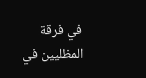في فرقة المظليين في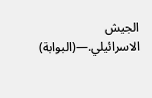الجيش الاسرائيلي.—(البوابة)